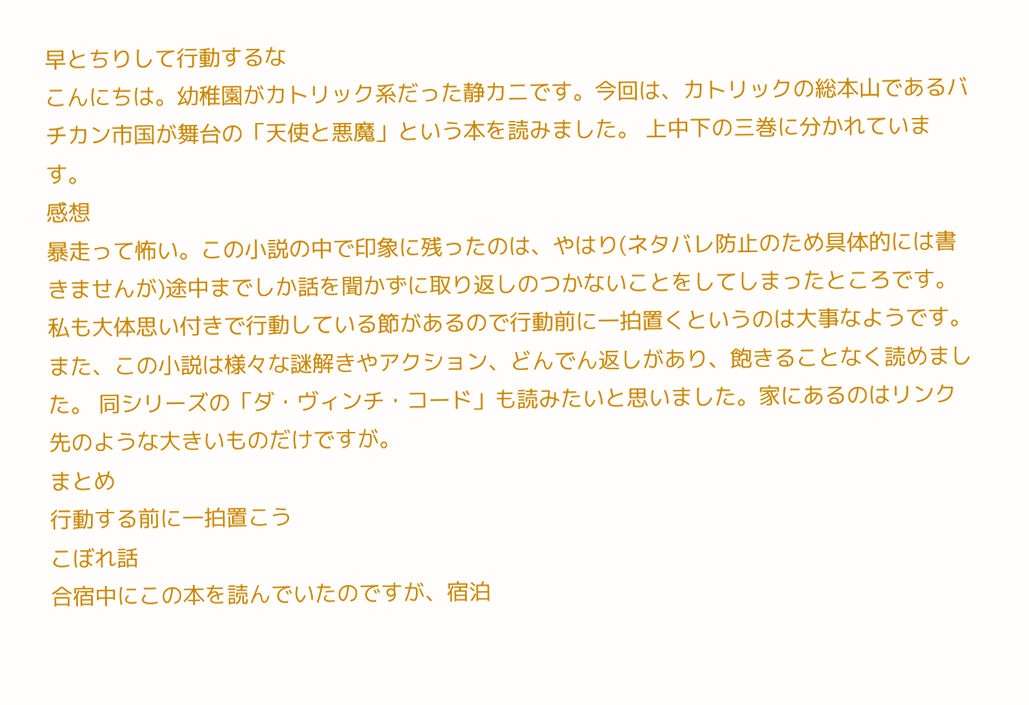早とちりして行動するな
こんにちは。幼稚園がカトリック系だった静カニです。今回は、カトリックの総本山であるバチカン市国が舞台の「天使と悪魔」という本を読みました。 上中下の三巻に分かれています。
感想
暴走って怖い。この小説の中で印象に残ったのは、やはり(ネタバレ防止のため具体的には書きませんが)途中までしか話を聞かずに取り返しのつかないことをしてしまったところです。 私も大体思い付きで行動している節があるので行動前に一拍置くというのは大事なようです。
また、この小説は様々な謎解きやアクション、どんでん返しがあり、飽きることなく読めました。 同シリーズの「ダ・ヴィンチ・コード」も読みたいと思いました。家にあるのはリンク先のような大きいものだけですが。
まとめ
行動する前に一拍置こう
こぼれ話
合宿中にこの本を読んでいたのですが、宿泊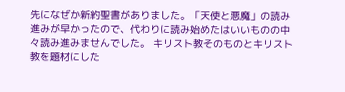先になぜか新約聖書がありました。「天使と悪魔」の読み進みが早かったので、代わりに読み始めたはいいものの中々読み進みませんでした。 キリスト教そのものとキリスト教を題材にした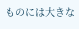ものには大きな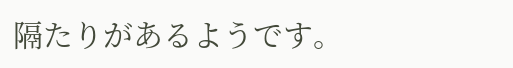隔たりがあるようです。